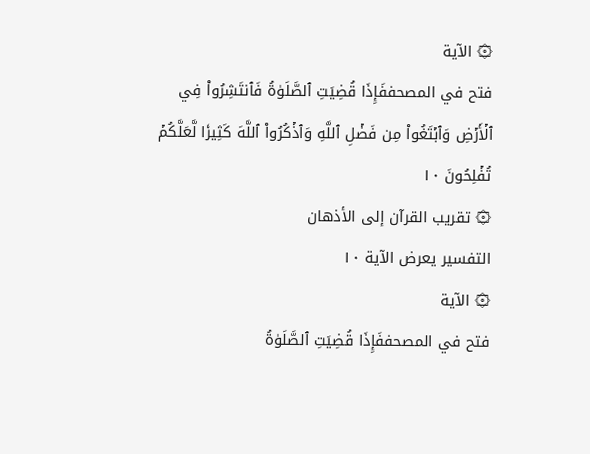۞ الآية
فتح في المصحففَإِذَا قُضِيَتِ ٱلصَّلَوٰةُ فَٱنتَشِرُواْ فِي ٱلۡأَرۡضِ وَٱبۡتَغُواْ مِن فَضۡلِ ٱللَّهِ وَٱذۡكُرُواْ ٱللَّهَ كَثِيرٗا لَّعَلَّكُمۡ تُفۡلِحُونَ ١٠
۞ تقريب القرآن إلى الأذهان
التفسير يعرض الآية ١٠
۞ الآية
فتح في المصحففَإِذَا قُضِيَتِ ٱلصَّلَوٰةُ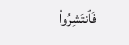فَٱنتَشِرُواْ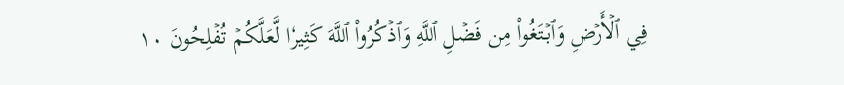فِي ٱلۡأَرۡضِ وَٱبۡتَغُواْ مِن فَضۡلِ ٱللَّهِ وَٱذۡكُرُواْ ٱللَّهَ كَثِيرٗا لَّعَلَّكُمۡ تُفۡلِحُونَ ١٠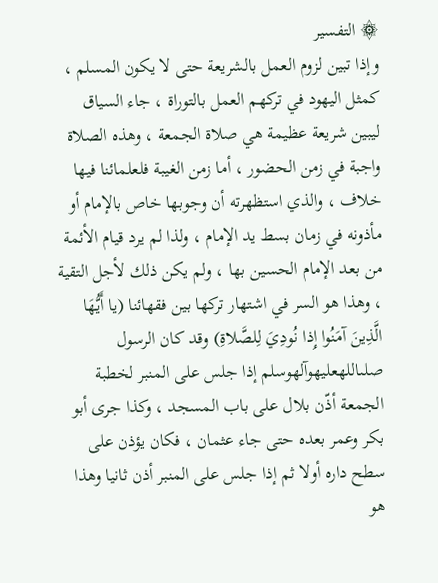۞ التفسير
وإذا تبين لزوم العمل بالشريعة حتى لا يكون المسلم ، كمثل اليهود في تركهم العمل بالتوراة ، جاء السياق ليبين شريعة عظيمة هي صلاة الجمعة ، وهذه الصلاة واجبة في زمن الحضور ، أما زمن الغيبة فلعلمائنا فيها خلاف ، والذي استظهرته أن وجوبها خاص بالإمام أو مأذونه في زمان بسط يد الإمام ، ولذا لم يرد قيام الأئمة من بعد الإمام الحسين بها ، ولم يكن ذلك لأجل التقية ، وهذا هو السر في اشتهار تركها بين فقهائنا (يا أَيُّهَا الَّذِينَ آمَنُوا إِذا نُودِيَ لِلصَّلاةِ) وقد كان الرسول صلىاللهعليهوآلهوسلم إذا جلس على المنبر لخطبة الجمعة أذّن بلال على باب المسجد ، وكذا جرى أبو بكر وعمر بعده حتى جاء عثمان ، فكان يؤذن على سطح داره أولا ثم إذا جلس على المنبر أذن ثانيا وهذا هو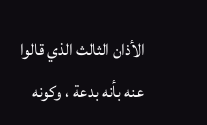الأذان الثالث الذي قالوا عنه بأنه بدعة ، وكونه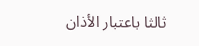ثالثا باعتبار الأذان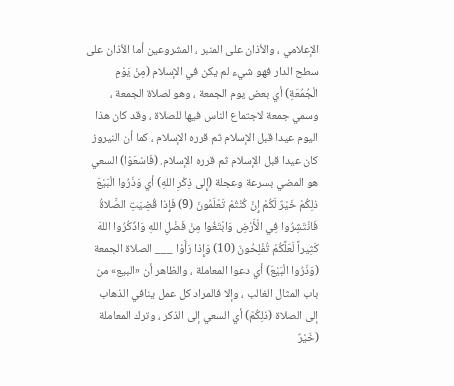الإعلامي ، والأذان على المنبر ، المشروعين أما الأذان على سطح الدار فهو شيء لم يكن في الإسلام (مِنْ يَوْمِ الْجُمُعَةِ) أي بعض يوم الجمعة ، وهو لصلاة الجمعة ، وسمي جمعة لاجتماع الناس فيها للصلاة ، وقد كان هذا اليوم عيدا قبل الإسلام ثم قرره الإسلام ، كما أن النيروز كان عيدا قبل الإسلام ثم قرره الإسلام. (فَاسْعَوْا) السعي هو المضي بسرعة وعجلة (إِلى ذِكْرِ اللهِ) أي وَذَرُوا الْبَيْعَ ذلِكُمْ خَيْرٌ لَكُمْ إِنْ كُنْتُمْ تَعْلَمُونَ (9) فَإِذا قُضِيَتِ الصَّلاةُ فَانْتَشِرُوا فِي الْأَرْضِ وَابْتَغُوا مِنْ فَضْلِ اللهِ وَاذْكُرُوا اللهَ كَثِيراً لَعَلَّكُمْ تُفْلِحُونَ (10) وَإِذا رَأَوْا ___ الصلاة الجمعة (وَذَرُوا الْبَيْعَ) أي دعوا المعاملة ، والظاهر أن «البيع» من باب المثال الغالب ، وإلا فالمراد كل عمل ينافي الذهاب إلى الصلاة (ذلِكُمْ) أي السعي إلى الذكر ، وترك المعاملة (خَيْرٌ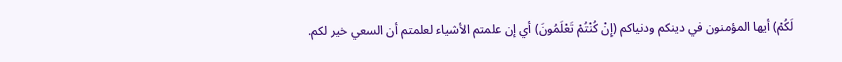لَكُمْ) أيها المؤمنون في دينكم ودنياكم (إِنْ كُنْتُمْ تَعْلَمُونَ) أي إن علمتم الأشياء لعلمتم أن السعي خير لكم.